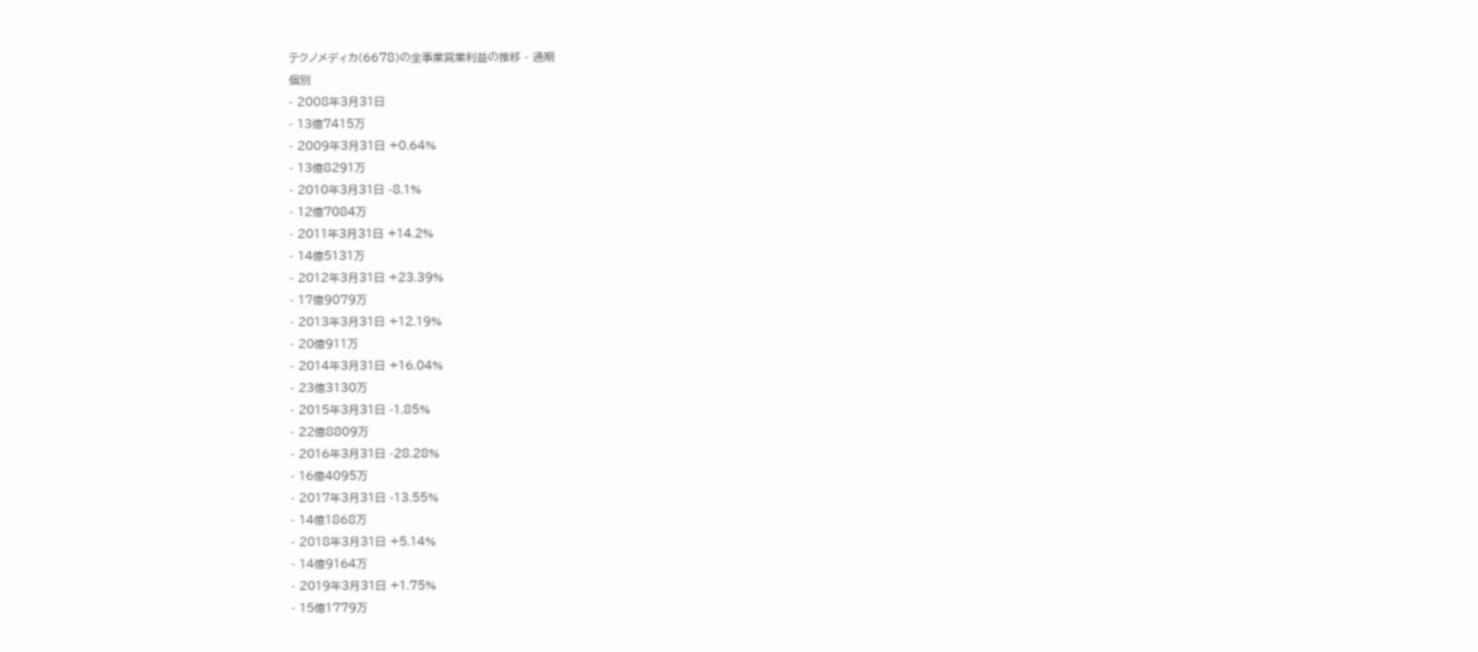テクノメディカ(6678)の全事業営業利益の推移 - 通期
個別
- 2008年3月31日
- 13億7415万
- 2009年3月31日 +0.64%
- 13億8291万
- 2010年3月31日 -8.1%
- 12億7084万
- 2011年3月31日 +14.2%
- 14億5131万
- 2012年3月31日 +23.39%
- 17億9079万
- 2013年3月31日 +12.19%
- 20億911万
- 2014年3月31日 +16.04%
- 23億3130万
- 2015年3月31日 -1.85%
- 22億8809万
- 2016年3月31日 -28.28%
- 16億4095万
- 2017年3月31日 -13.55%
- 14億1868万
- 2018年3月31日 +5.14%
- 14億9164万
- 2019年3月31日 +1.75%
- 15億1779万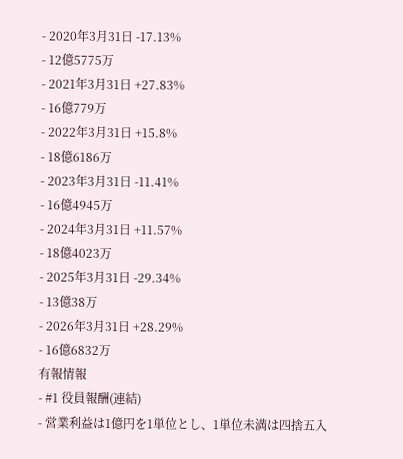- 2020年3月31日 -17.13%
- 12億5775万
- 2021年3月31日 +27.83%
- 16億779万
- 2022年3月31日 +15.8%
- 18億6186万
- 2023年3月31日 -11.41%
- 16億4945万
- 2024年3月31日 +11.57%
- 18億4023万
- 2025年3月31日 -29.34%
- 13億38万
- 2026年3月31日 +28.29%
- 16億6832万
有報情報
- #1 役員報酬(連結)
- 営業利益は1億円を1単位とし、1単位未満は四捨五入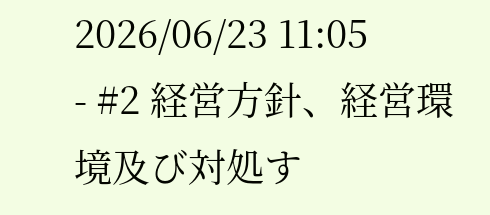2026/06/23 11:05
- #2 経営方針、経営環境及び対処す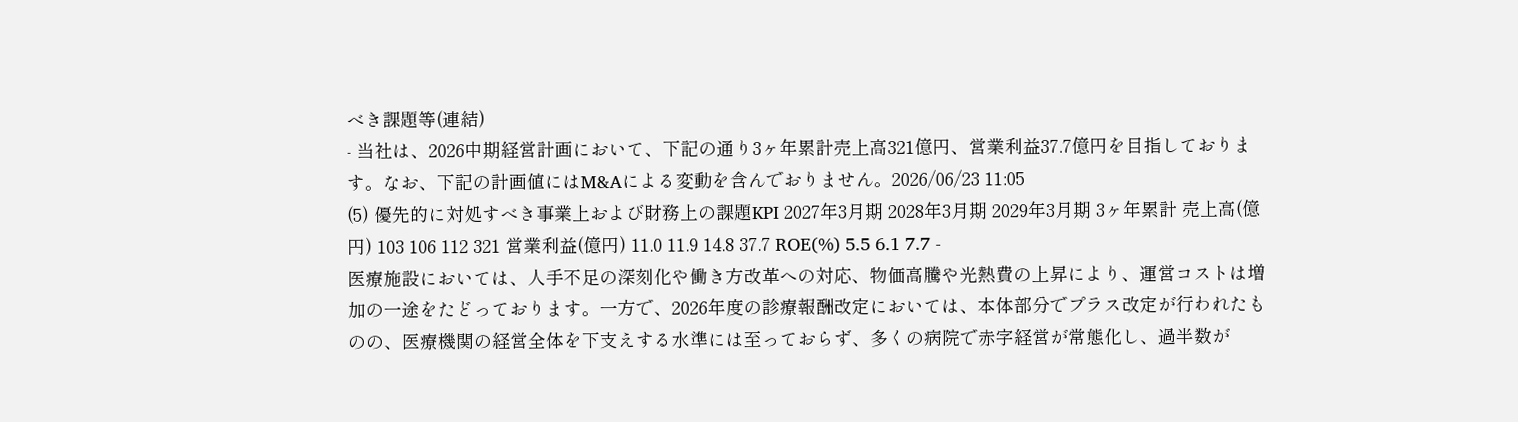べき課題等(連結)
- 当社は、2026中期経営計画において、下記の通り3ヶ年累計売上高321億円、営業利益37.7億円を目指しております。なお、下記の計画値にはM&Aによる変動を含んでおりません。2026/06/23 11:05
(5) 優先的に対処すべき事業上および財務上の課題KPI 2027年3月期 2028年3月期 2029年3月期 3ヶ年累計 売上高(億円) 103 106 112 321 営業利益(億円) 11.0 11.9 14.8 37.7 ROE(%) 5.5 6.1 7.7 -
医療施設においては、人手不足の深刻化や働き方改革への対応、物価高騰や光熱費の上昇により、運営コストは増加の一途をたどっております。一方で、2026年度の診療報酬改定においては、本体部分でプラス改定が行われたものの、医療機関の経営全体を下支えする水準には至っておらず、多くの病院で赤字経営が常態化し、過半数が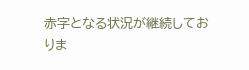赤字となる状況が継続しておりま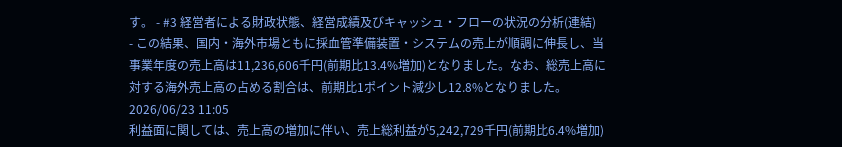す。 - #3 経営者による財政状態、経営成績及びキャッシュ・フローの状況の分析(連結)
- この結果、国内・海外市場ともに採血管準備装置・システムの売上が順調に伸長し、当事業年度の売上高は11,236,606千円(前期比13.4%増加)となりました。なお、総売上高に対する海外売上高の占める割合は、前期比1ポイント減少し12.8%となりました。2026/06/23 11:05
利益面に関しては、売上高の増加に伴い、売上総利益が5,242,729千円(前期比6.4%増加)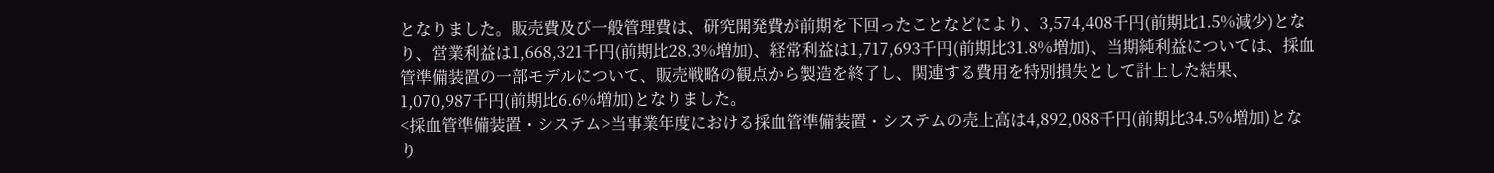となりました。販売費及び一般管理費は、研究開発費が前期を下回ったことなどにより、3,574,408千円(前期比1.5%減少)となり、営業利益は1,668,321千円(前期比28.3%増加)、経常利益は1,717,693千円(前期比31.8%増加)、当期純利益については、採血管準備装置の一部モデルについて、販売戦略の観点から製造を終了し、関連する費用を特別損失として計上した結果、1,070,987千円(前期比6.6%増加)となりました。
<採血管準備装置・システム>当事業年度における採血管準備装置・システムの売上高は4,892,088千円(前期比34.5%増加)となり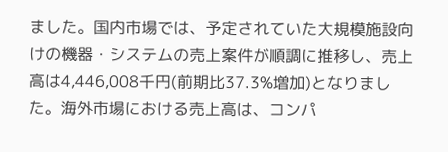ました。国内市場では、予定されていた大規模施設向けの機器・システムの売上案件が順調に推移し、売上高は4,446,008千円(前期比37.3%増加)となりました。海外市場における売上高は、コンパ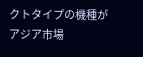クトタイプの機種がアジア市場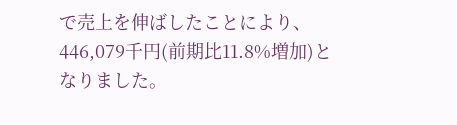で売上を伸ばしたことにより、446,079千円(前期比11.8%増加)となりました。